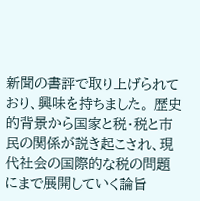新聞の書評で取り上げられており、興味を持ちました。 歴史的背景から国家と税・税と市民の関係が説き起こされ、現代社会の国際的な税の問題にまで展開していく論旨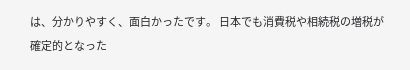は、分かりやすく、面白かったです。 日本でも消費税や相続税の増税が確定的となった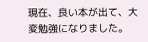現在、良い本が出て、大変勉強になりました。